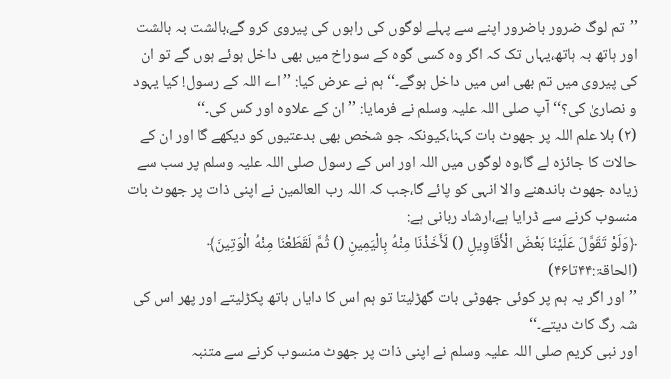’’تم لوگ ضرور باضرور اپنے سے پہلے لوگوں کی راہوں کی پیروی کرو گے،بالشت بہ بالشت اور ہاتھ بہ ہاتھ،یہاں تک کہ اگر وہ کسی گوہ کے سوراخ میں بھی داخل ہوئے ہوں گے تو ان کی پیروی میں تم بھی اس میں داخل ہوگے۔‘‘ ہم نے عرض کیا: ’’اے اللہ کے رسول! کیا یہود و نصاریٰ کی؟‘‘ آپ صلی اللہ علیہ وسلم نے فرمایا: ’’ان کے علاوہ اور کس کی۔‘‘
(۲) بلا علم اللہ پر جھوٹ بات کہنا،کیونکہ جو شخص بھی بدعتیوں کو دیکھے گا اور ان کے حالات کا جائزہ لے گا،وہ لوگوں میں اللہ اور اس کے رسول صلی اللہ علیہ وسلم پر سب سے زیادہ جھوٹ باندھنے والا انہی کو پائے گا،جب کہ اللہ رب العالمین نے اپنی ذات پر جھوٹ بات منسوب کرنے سے ڈرایا ہے،ارشاد ربانی ہے:
﴿وَلَوْ تَقَوَّلَ عَلَيْنَا بَعْضَ الْأَقَاوِيلِ () لَأَخَذْنَا مِنْهُ بِالْيَمِينِ () ثُمَّ لَقَطَعْنَا مِنْهُ الْوَتِينَ﴾ (الحاقۃ:۴۴تا۴۶)
’’اور اگر یہ ہم پر کوئی جھوٹی بات گھڑلیتا تو ہم اس کا دایاں ہاتھ پکڑلیتے اور پھر اس کی شہ رگ کاٹ دیتے۔‘‘
اور نبی کریم صلی اللہ علیہ وسلم نے اپنی ذات پر جھوٹ منسوب کرنے سے متنبہ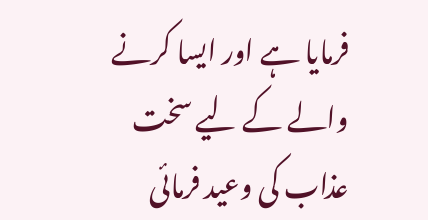فرمایا ہے اور ایسا کرنے والے کے لیے سخت عذاب کی وعید فرمائی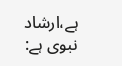ہے،ارشاد نبوی ہے: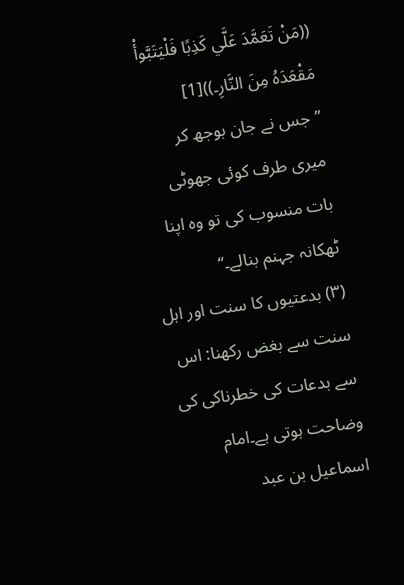((مَنْ تَعَمَّدَ عَلَّي کَذِبًا فَلْیَتَبَّوأْ مَقْعَدَہُ مِنَ النَّارِ۔))[1]
’’جس نے جان بوجھ کر میری طرف کوئی جھوٹی بات منسوب کی تو وہ اپنا ٹھکانہ جہنم بنالے۔‘‘
(۳) بدعتیوں کا سنت اور اہل سنت سے بغض رکھنا: اس سے بدعات کی خطرناکی کی وضاحت ہوتی ہے۔امام اسماعیل بن عبد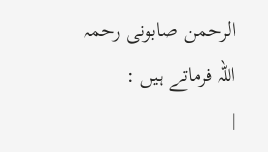الرحمن صابونی رحمہ اللہ فرماتے ہیں :
|